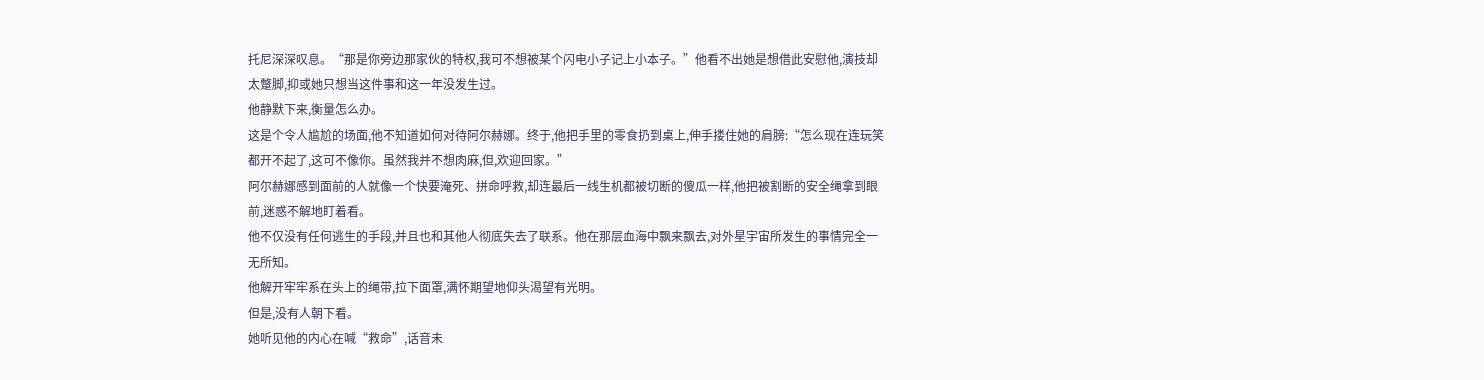托尼深深叹息。“那是你旁边那家伙的特权,我可不想被某个闪电小子记上小本子。”他看不出她是想借此安慰他,演技却太蹩脚,抑或她只想当这件事和这一年没发生过。
他静默下来,衡量怎么办。
这是个令人尴尬的场面,他不知道如何对待阿尔赫娜。终于,他把手里的零食扔到桌上,伸手搂住她的肩膀:“怎么现在连玩笑都开不起了,这可不像你。虽然我并不想肉麻,但,欢迎回家。”
阿尔赫娜感到面前的人就像一个快要淹死、拼命呼救,却连最后一线生机都被切断的傻瓜一样,他把被割断的安全绳拿到眼前,迷惑不解地盯着看。
他不仅没有任何逃生的手段,并且也和其他人彻底失去了联系。他在那层血海中飘来飘去,对外星宇宙所发生的事情完全一无所知。
他解开牢牢系在头上的绳带,拉下面罩,满怀期望地仰头渴望有光明。
但是,没有人朝下看。
她听见他的内心在喊“救命”,话音未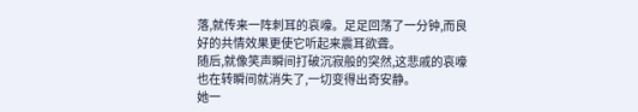落,就传来一阵刺耳的哀嚎。足足回荡了一分钟,而良好的共情效果更使它听起来震耳欲聋。
随后,就像笑声瞬间打破沉寂般的突然,这悲戚的哀嚎也在转瞬间就消失了,一切变得出奇安静。
她一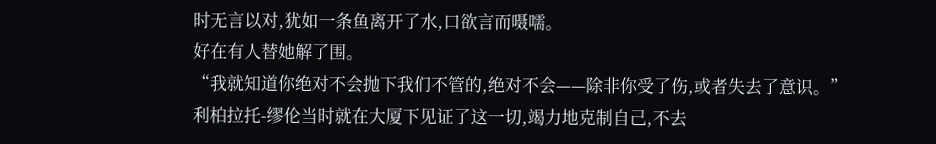时无言以对,犹如一条鱼离开了水,口欲言而嗫嚅。
好在有人替她解了围。
“我就知道你绝对不会抛下我们不管的,绝对不会——除非你受了伤,或者失去了意识。”
利柏拉托-缪伦当时就在大厦下见证了这一切,竭力地克制自己,不去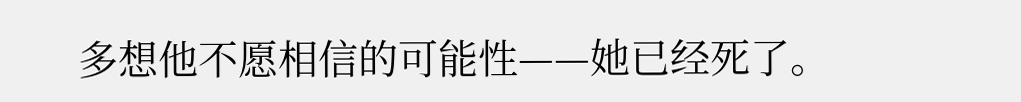多想他不愿相信的可能性——她已经死了。